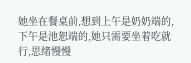她坐在餐桌前,想到上午是奶奶端的,下午是池恕端的,她只需要坐着吃就行,思绪慢慢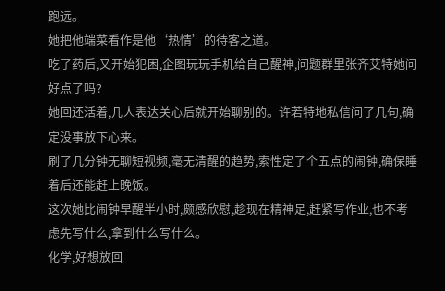跑远。
她把他端菜看作是他‘热情’的待客之道。
吃了药后,又开始犯困,企图玩玩手机给自己醒神,问题群里张齐艾特她问好点了吗?
她回还活着,几人表达关心后就开始聊别的。许若特地私信问了几句,确定没事放下心来。
刷了几分钟无聊短视频,毫无清醒的趋势,索性定了个五点的闹钟,确保睡着后还能赶上晚饭。
这次她比闹钟早醒半小时,颇感欣慰,趁现在精神足,赶紧写作业,也不考虑先写什么,拿到什么写什么。
化学,好想放回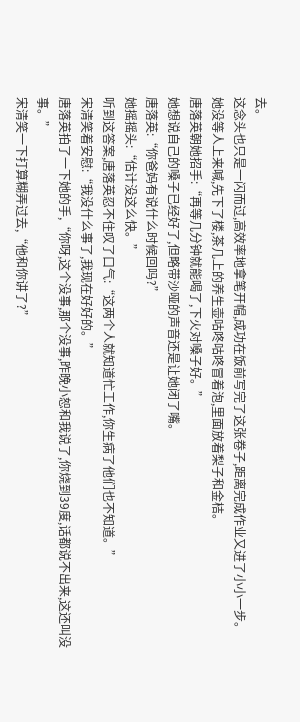去。
这念头也只是一闪而过,高效率地拿笔开帽,成功在饭前写完了这张卷子,距离完成作业又进了小小一步。
她没等人上来喊,先下了楼,茶几上的养生壶咕咚咕咚冒着泡,里面放着梨子和金桔。
唐落英朝她招手:“再等几分钟就能喝了,下火对嗓子好。”
她想说自己的嗓子已经好了,但略带沙哑的声音还是让她闭了嘴。
唐落英:“你爸妈有说什么时候回吗?”
她摇摇头:“估计没这么快。”
听到这答案,唐落英忍不住叹了口气:“这两个人就知道忙工作,你生病了他们也不知道。”
宋清笑着安慰:“我没什么事了,我现在好好的。”
唐落英拍了一下她的手,“你呀,这个没事,那个没事,昨晚小恕和我说了,你烧到39度,话都说不出来,这还叫没事。”
宋清笑一下打算糊弄过去,“他和你讲了?”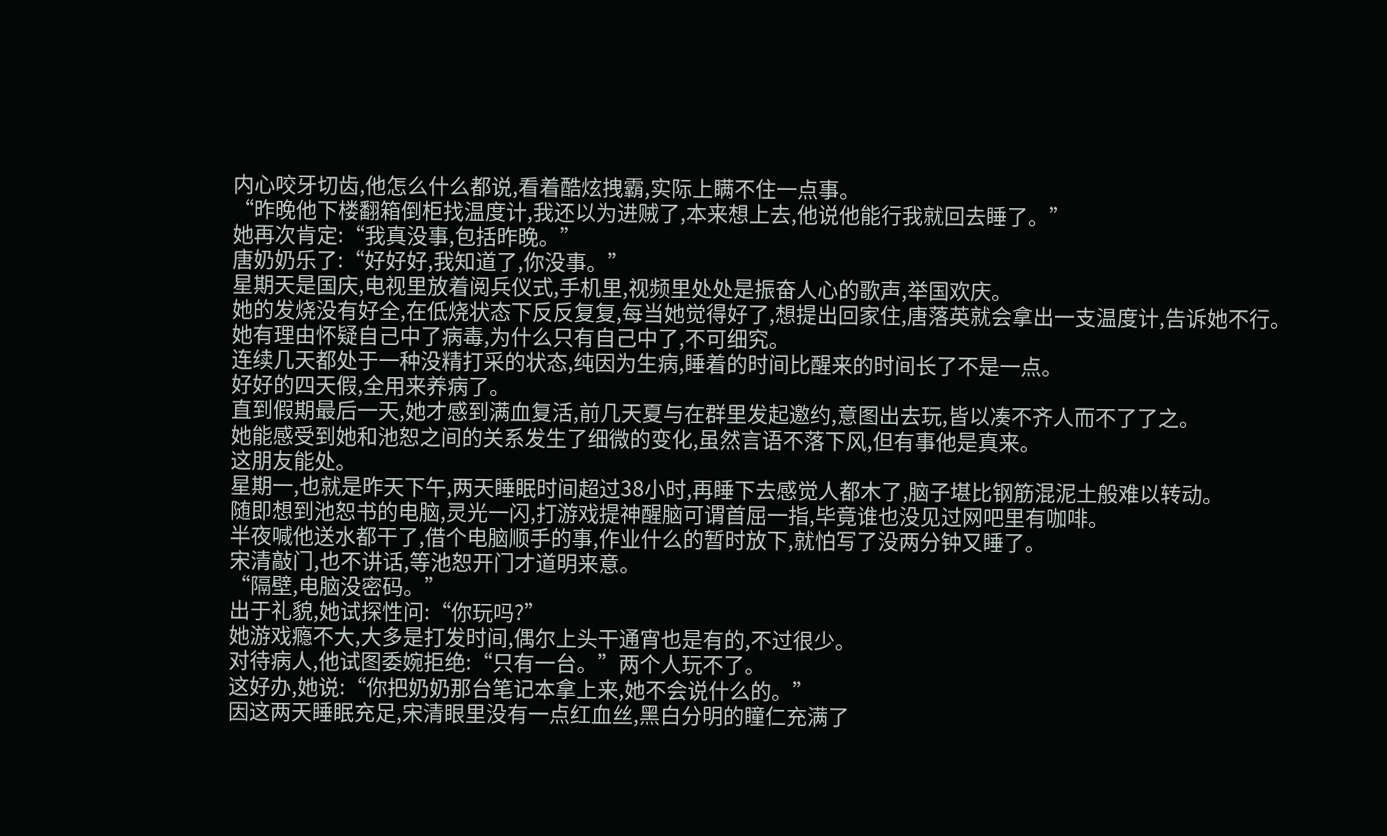内心咬牙切齿,他怎么什么都说,看着酷炫拽霸,实际上瞒不住一点事。
“昨晚他下楼翻箱倒柜找温度计,我还以为进贼了,本来想上去,他说他能行我就回去睡了。”
她再次肯定:“我真没事,包括昨晚。”
唐奶奶乐了:“好好好,我知道了,你没事。”
星期天是国庆,电视里放着阅兵仪式,手机里,视频里处处是振奋人心的歌声,举国欢庆。
她的发烧没有好全,在低烧状态下反反复复,每当她觉得好了,想提出回家住,唐落英就会拿出一支温度计,告诉她不行。
她有理由怀疑自己中了病毒,为什么只有自己中了,不可细究。
连续几天都处于一种没精打采的状态,纯因为生病,睡着的时间比醒来的时间长了不是一点。
好好的四天假,全用来养病了。
直到假期最后一天,她才感到满血复活,前几天夏与在群里发起邀约,意图出去玩,皆以凑不齐人而不了了之。
她能感受到她和池恕之间的关系发生了细微的变化,虽然言语不落下风,但有事他是真来。
这朋友能处。
星期一,也就是昨天下午,两天睡眠时间超过38小时,再睡下去感觉人都木了,脑子堪比钢筋混泥土般难以转动。
随即想到池恕书的电脑,灵光一闪,打游戏提神醒脑可谓首屈一指,毕竟谁也没见过网吧里有咖啡。
半夜喊他送水都干了,借个电脑顺手的事,作业什么的暂时放下,就怕写了没两分钟又睡了。
宋清敲门,也不讲话,等池恕开门才道明来意。
“隔壁,电脑没密码。”
出于礼貌,她试探性问:“你玩吗?”
她游戏瘾不大,大多是打发时间,偶尔上头干通宵也是有的,不过很少。
对待病人,他试图委婉拒绝:“只有一台。”两个人玩不了。
这好办,她说:“你把奶奶那台笔记本拿上来,她不会说什么的。”
因这两天睡眠充足,宋清眼里没有一点红血丝,黑白分明的瞳仁充满了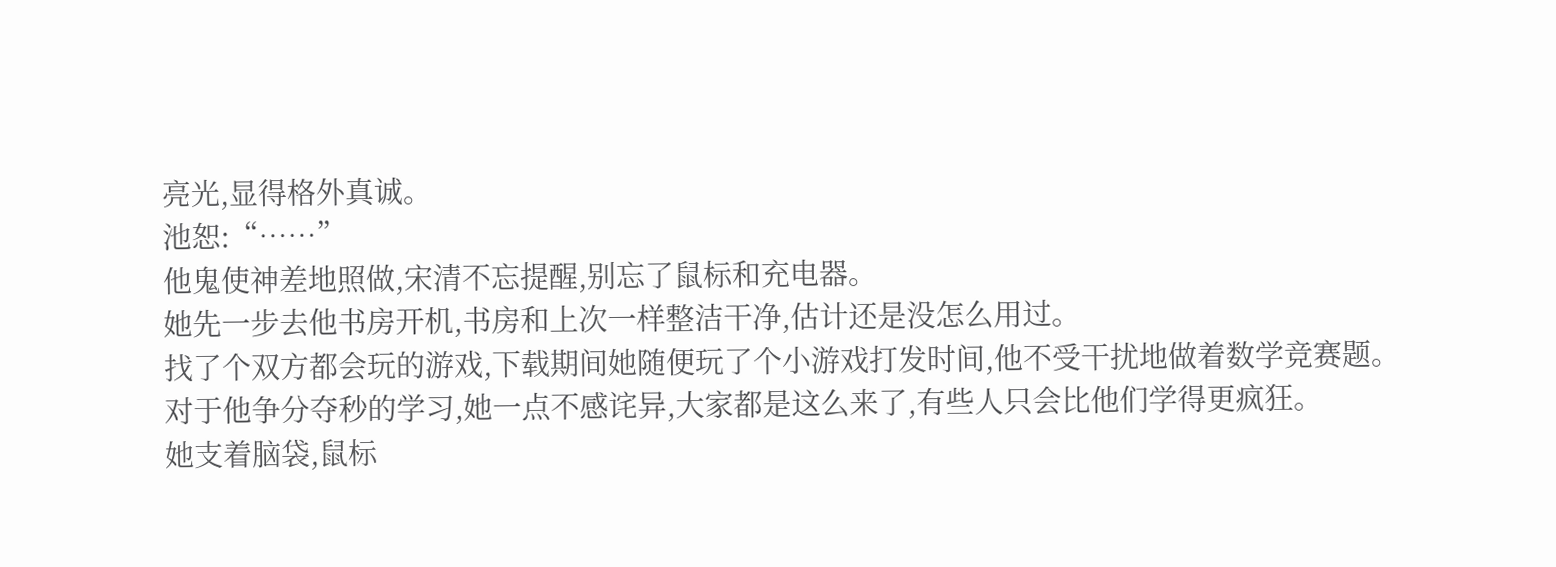亮光,显得格外真诚。
池恕:“……”
他鬼使神差地照做,宋清不忘提醒,别忘了鼠标和充电器。
她先一步去他书房开机,书房和上次一样整洁干净,估计还是没怎么用过。
找了个双方都会玩的游戏,下载期间她随便玩了个小游戏打发时间,他不受干扰地做着数学竞赛题。
对于他争分夺秒的学习,她一点不感诧异,大家都是这么来了,有些人只会比他们学得更疯狂。
她支着脑袋,鼠标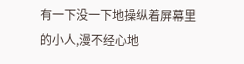有一下没一下地操纵着屏幕里的小人,漫不经心地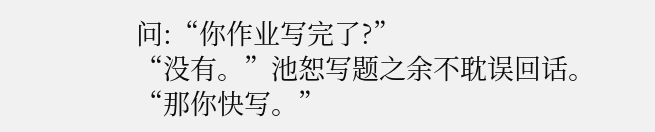问:“你作业写完了?”
“没有。”池恕写题之余不耽误回话。
“那你快写。”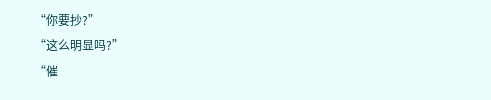“你要抄?”
“这么明显吗?”
“催